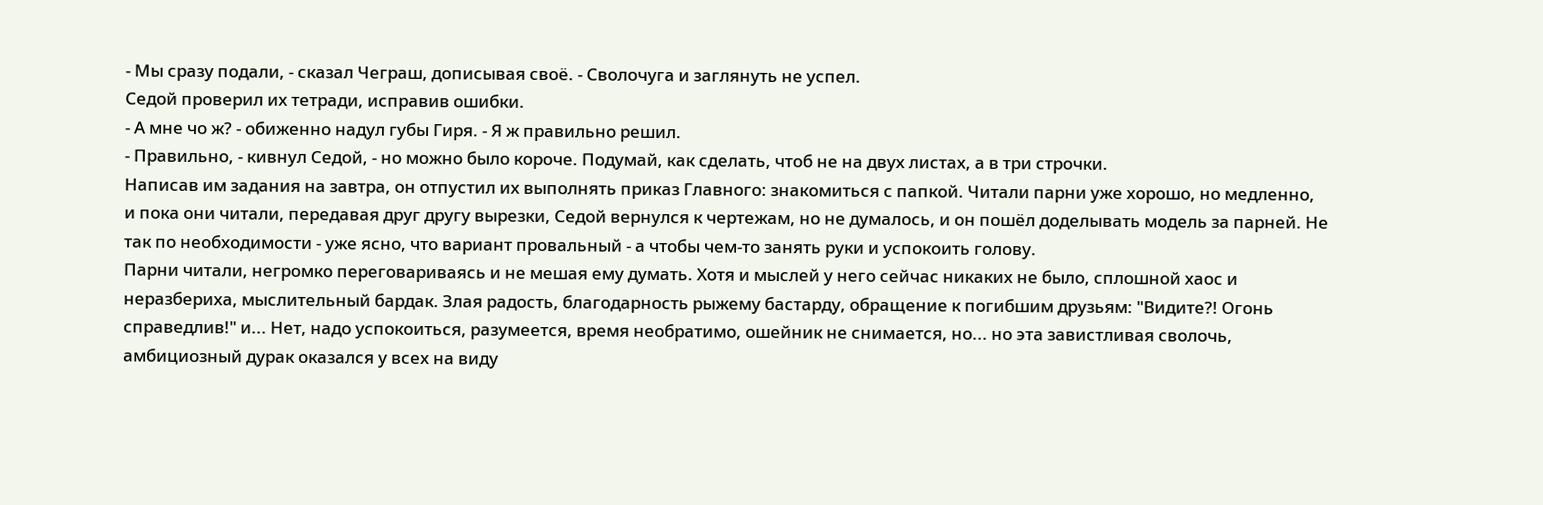- Мы сразу подали, - сказал Чеграш, дописывая своё. - Сволочуга и заглянуть не успел.
Седой проверил их тетради, исправив ошибки.
- А мне чо ж? - обиженно надул губы Гиря. - Я ж правильно решил.
- Правильно, - кивнул Седой, - но можно было короче. Подумай, как сделать, чтоб не на двух листах, а в три строчки.
Написав им задания на завтра, он отпустил их выполнять приказ Главного: знакомиться с папкой. Читали парни уже хорошо, но медленно, и пока они читали, передавая друг другу вырезки, Седой вернулся к чертежам, но не думалось, и он пошёл доделывать модель за парней. Не так по необходимости - уже ясно, что вариант провальный - а чтобы чем-то занять руки и успокоить голову.
Парни читали, негромко переговариваясь и не мешая ему думать. Хотя и мыслей у него сейчас никаких не было, сплошной хаос и неразбериха, мыслительный бардак. Злая радость, благодарность рыжему бастарду, обращение к погибшим друзьям: "Видите?! Огонь справедлив!" и... Нет, надо успокоиться, разумеется, время необратимо, ошейник не снимается, но... но эта завистливая сволочь, амбициозный дурак оказался у всех на виду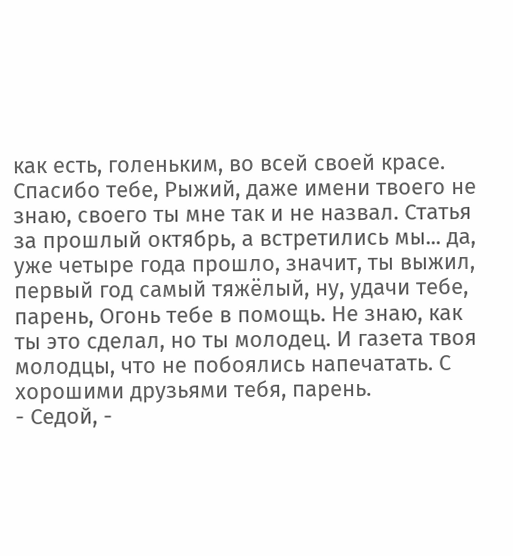как есть, голеньким, во всей своей красе. Спасибо тебе, Рыжий, даже имени твоего не знаю, своего ты мне так и не назвал. Статья за прошлый октябрь, а встретились мы... да, уже четыре года прошло, значит, ты выжил, первый год самый тяжёлый, ну, удачи тебе, парень, Огонь тебе в помощь. Не знаю, как ты это сделал, но ты молодец. И газета твоя молодцы, что не побоялись напечатать. С хорошими друзьями тебя, парень.
- Седой, -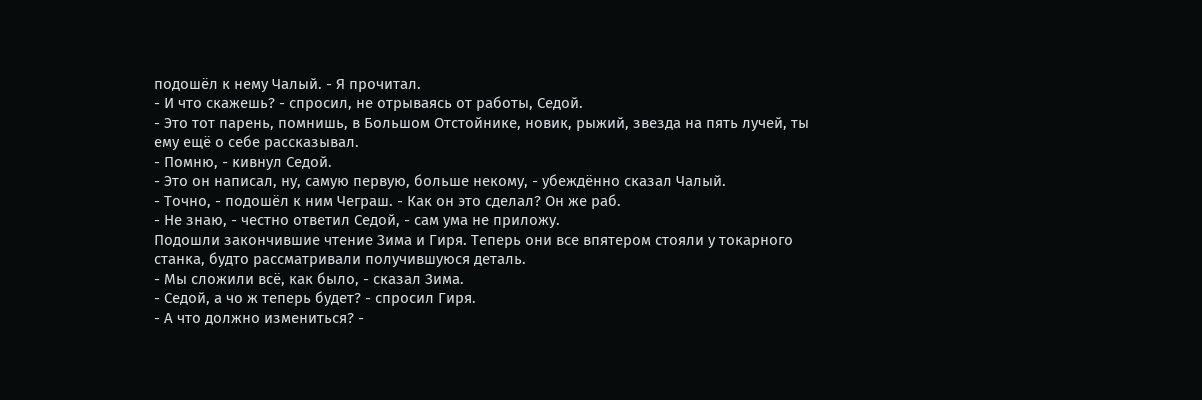подошёл к нему Чалый. - Я прочитал.
- И что скажешь? - спросил, не отрываясь от работы, Седой.
- Это тот парень, помнишь, в Большом Отстойнике, новик, рыжий, звезда на пять лучей, ты ему ещё о себе рассказывал.
- Помню, - кивнул Седой.
- Это он написал, ну, самую первую, больше некому, - убеждённо сказал Чалый.
- Точно, - подошёл к ним Чеграш. - Как он это сделал? Он же раб.
- Не знаю, - честно ответил Седой, - сам ума не приложу.
Подошли закончившие чтение Зима и Гиря. Теперь они все впятером стояли у токарного станка, будто рассматривали получившуюся деталь.
- Мы сложили всё, как было, - сказал Зима.
- Седой, а чо ж теперь будет? - спросил Гиря.
- А что должно измениться? -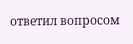ответил вопросом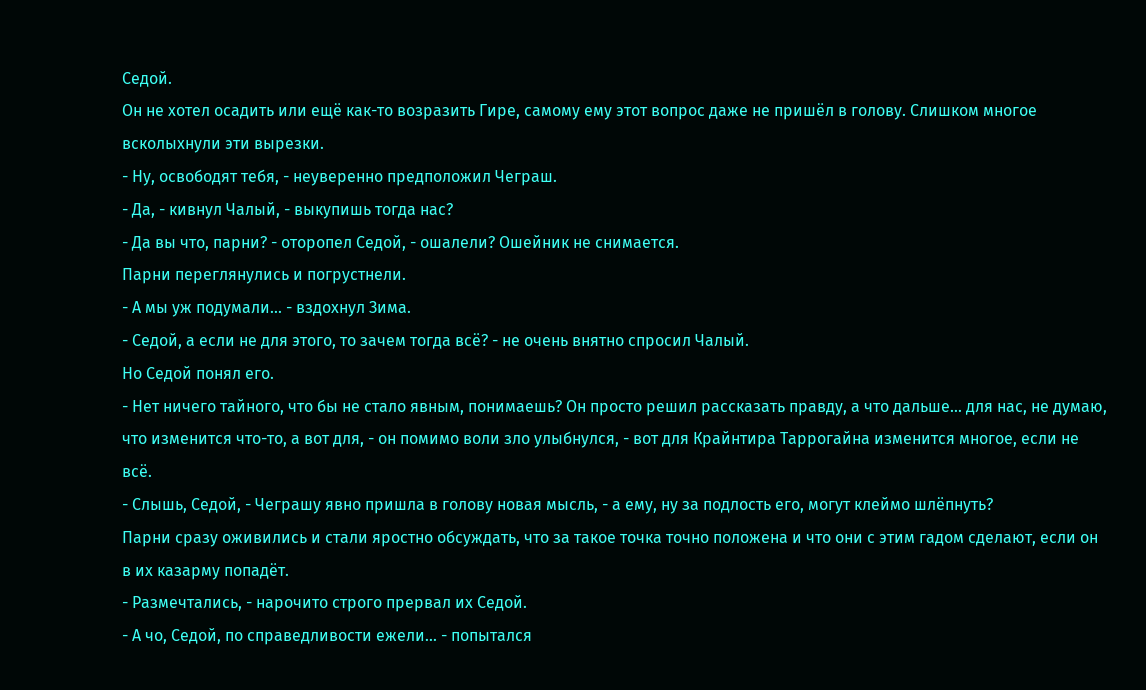Седой.
Он не хотел осадить или ещё как-то возразить Гире, самому ему этот вопрос даже не пришёл в голову. Слишком многое всколыхнули эти вырезки.
- Ну, освободят тебя, - неуверенно предположил Чеграш.
- Да, - кивнул Чалый, - выкупишь тогда нас?
- Да вы что, парни? - оторопел Седой, - ошалели? Ошейник не снимается.
Парни переглянулись и погрустнели.
- А мы уж подумали... - вздохнул Зима.
- Седой, а если не для этого, то зачем тогда всё? - не очень внятно спросил Чалый.
Но Седой понял его.
- Нет ничего тайного, что бы не стало явным, понимаешь? Он просто решил рассказать правду, а что дальше... для нас, не думаю, что изменится что-то, а вот для, - он помимо воли зло улыбнулся, - вот для Крайнтира Таррогайна изменится многое, если не всё.
- Слышь, Седой, - Чеграшу явно пришла в голову новая мысль, - а ему, ну за подлость его, могут клеймо шлёпнуть?
Парни сразу оживились и стали яростно обсуждать, что за такое точка точно положена и что они с этим гадом сделают, если он в их казарму попадёт.
- Размечтались, - нарочито строго прервал их Седой.
- А чо, Седой, по справедливости ежели... - попытался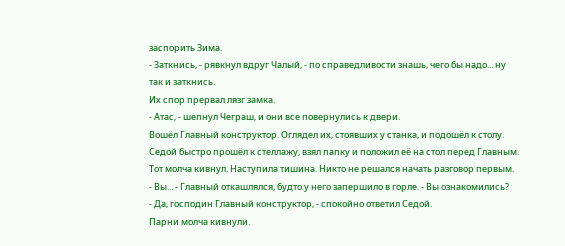заспорить Зима.
- Заткнись, - рявкнул вдруг Чалый, - по справедливости знашь, чего бы надо... ну так и заткнись.
Их спор прервал лязг замка.
- Атас, - шепнул Чеграш, и они все повернулись к двери.
Вошёл Главный конструктор. Оглядел их, стоявших у станка, и подошёл к столу. Седой быстро прошёл к стеллажу, взял папку и положил её на стол перед Главным. Тот молча кивнул. Наступила тишина. Никто не решался начать разговор первым.
- Вы... - Главный откашлялся, будто у него запершило в горле. - Вы ознакомились?
- Да, господин Главный конструктор, - спокойно ответил Седой.
Парни молча кивнули.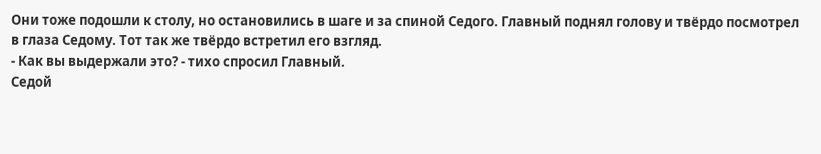Они тоже подошли к столу, но остановились в шаге и за спиной Седого. Главный поднял голову и твёрдо посмотрел в глаза Седому. Тот так же твёрдо встретил его взгляд.
- Как вы выдержали это? - тихо спросил Главный.
Седой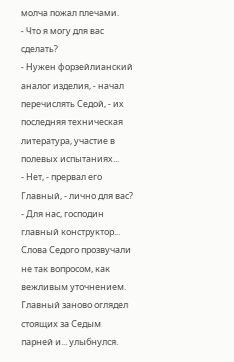молча пожал плечами.
- Что я могу для вас сделать?
- Нужен форзейлианский аналог изделия, - начал перечислять Седой, - их последняя техническая литература, участие в полевых испытаниях...
- Нет, - прервал его Главный, - лично для вас?
- Для нас, господин главный конструктор...
Слова Седого прозвучали не так вопросом, как вежливым уточнением. Главный заново оглядел стоящих за Седым парней и... улыбнулся.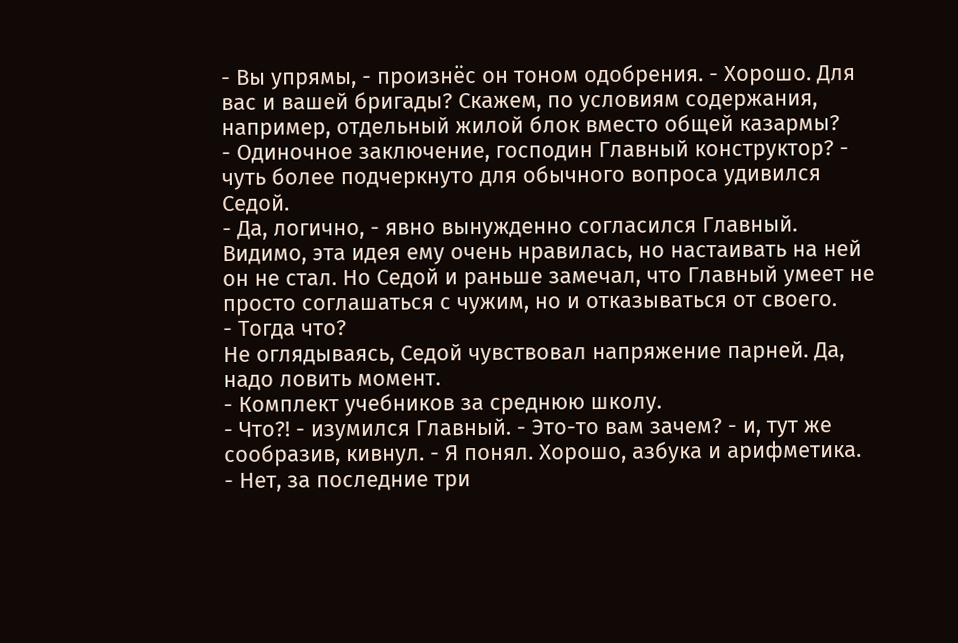- Вы упрямы, - произнёс он тоном одобрения. - Хорошо. Для вас и вашей бригады? Скажем, по условиям содержания, например, отдельный жилой блок вместо общей казармы?
- Одиночное заключение, господин Главный конструктор? - чуть более подчеркнуто для обычного вопроса удивился Седой.
- Да, логично, - явно вынужденно согласился Главный.
Видимо, эта идея ему очень нравилась, но настаивать на ней он не стал. Но Седой и раньше замечал, что Главный умеет не просто соглашаться с чужим, но и отказываться от своего.
- Тогда что?
Не оглядываясь, Седой чувствовал напряжение парней. Да, надо ловить момент.
- Комплект учебников за среднюю школу.
- Что?! - изумился Главный. - Это-то вам зачем? - и, тут же сообразив, кивнул. - Я понял. Хорошо, азбука и арифметика.
- Нет, за последние три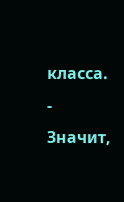класса.
- Значит,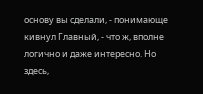основу вы сделали, - понимающе кивнул Главный, - что ж, вполне логично и даже интересно. Но здесь,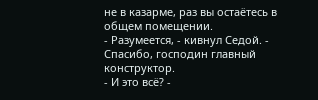не в казарме, раз вы остаётесь в общем помещении.
- Разумеется, - кивнул Седой. - Спасибо, господин главный конструктор.
- И это всё? -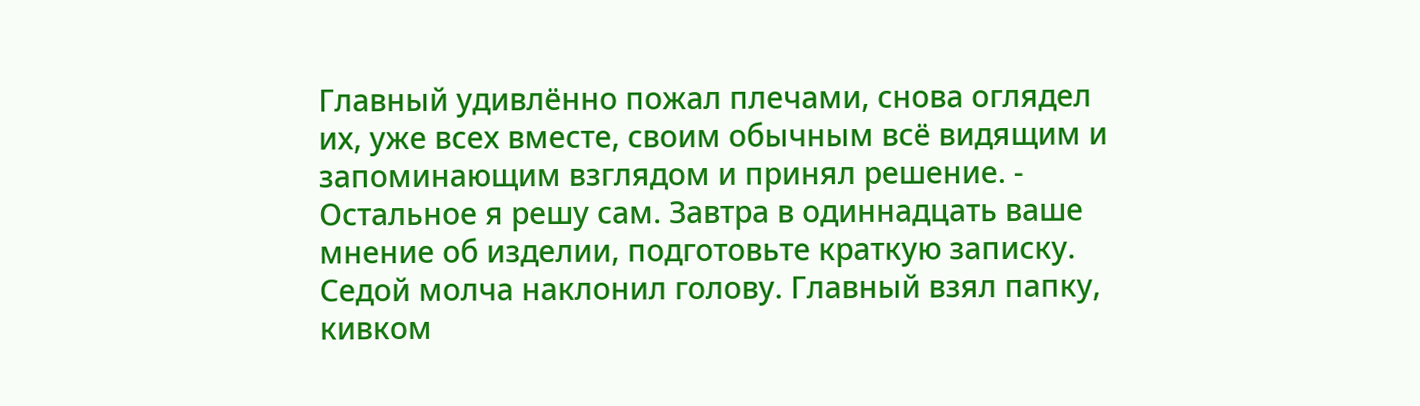Главный удивлённо пожал плечами, снова оглядел их, уже всех вместе, своим обычным всё видящим и запоминающим взглядом и принял решение. - Остальное я решу сам. Завтра в одиннадцать ваше мнение об изделии, подготовьте краткую записку.
Седой молча наклонил голову. Главный взял папку, кивком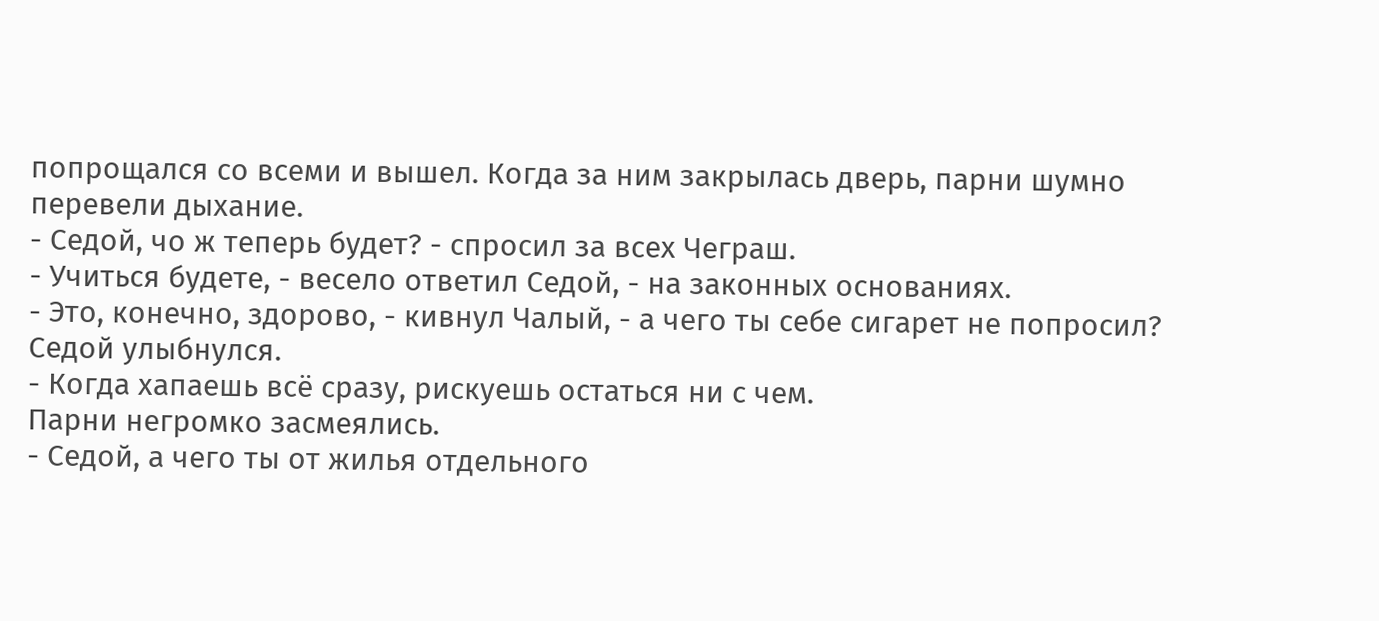попрощался со всеми и вышел. Когда за ним закрылась дверь, парни шумно перевели дыхание.
- Седой, чо ж теперь будет? - спросил за всех Чеграш.
- Учиться будете, - весело ответил Седой, - на законных основаниях.
- Это, конечно, здорово, - кивнул Чалый, - а чего ты себе сигарет не попросил?
Седой улыбнулся.
- Когда хапаешь всё сразу, рискуешь остаться ни с чем.
Парни негромко засмеялись.
- Седой, а чего ты от жилья отдельного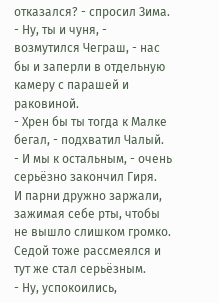отказался? - спросил Зима.
- Ну, ты и чуня, - возмутился Чеграш, - нас бы и заперли в отдельную камеру с парашей и раковиной.
- Хрен бы ты тогда к Малке бегал, - подхватил Чалый.
- И мы к остальным, - очень серьёзно закончил Гиря.
И парни дружно заржали, зажимая себе рты, чтобы не вышло слишком громко. Седой тоже рассмеялся и тут же стал серьёзным.
- Ну, успокоились,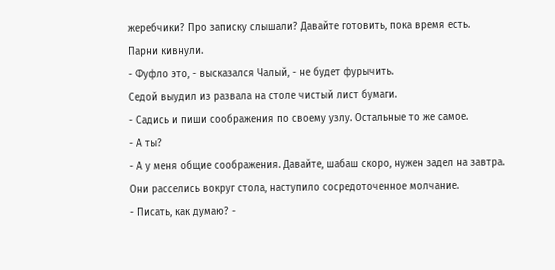жеребчики? Про записку слышали? Давайте готовить, пока время есть.
Парни кивнули.
- Фуфло это, - высказался Чалый, - не будет фурычить.
Седой выудил из развала на столе чистый лист бумаги.
- Садись и пиши соображения по своему узлу. Остальные то же самое.
- А ты?
- А у меня общие соображения. Давайте, шабаш скоро, нужен задел на завтра.
Они расселись вокруг стола, наступило сосредоточенное молчание.
- Писать, как думаю? -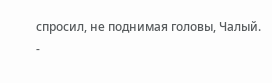спросил, не поднимая головы, Чалый.
-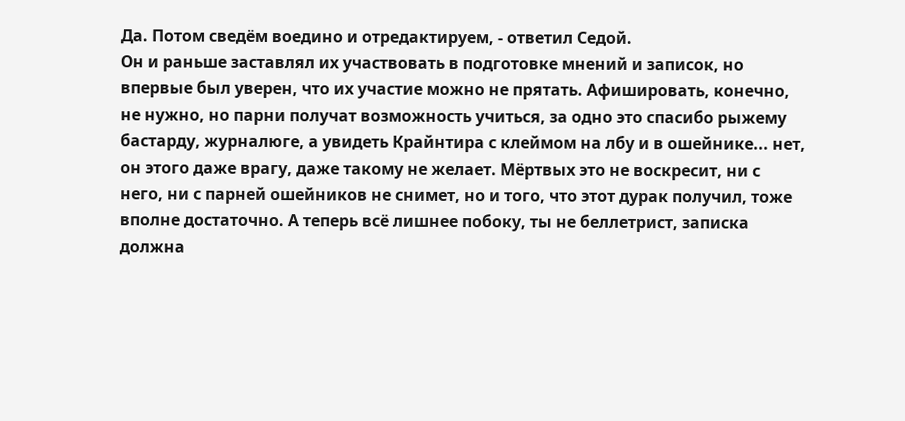Да. Потом сведём воедино и отредактируем, - ответил Седой.
Он и раньше заставлял их участвовать в подготовке мнений и записок, но впервые был уверен, что их участие можно не прятать. Афишировать, конечно, не нужно, но парни получат возможность учиться, за одно это спасибо рыжему бастарду, журналюге, а увидеть Крайнтира с клеймом на лбу и в ошейнике... нет, он этого даже врагу, даже такому не желает. Мёртвых это не воскресит, ни с него, ни с парней ошейников не снимет, но и того, что этот дурак получил, тоже вполне достаточно. А теперь всё лишнее побоку, ты не беллетрист, записка должна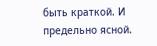быть краткой. И предельно ясной.